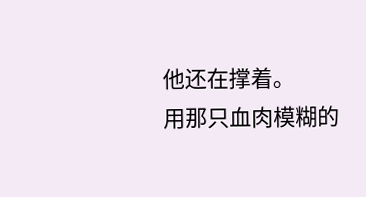他还在撑着。
用那只血肉模糊的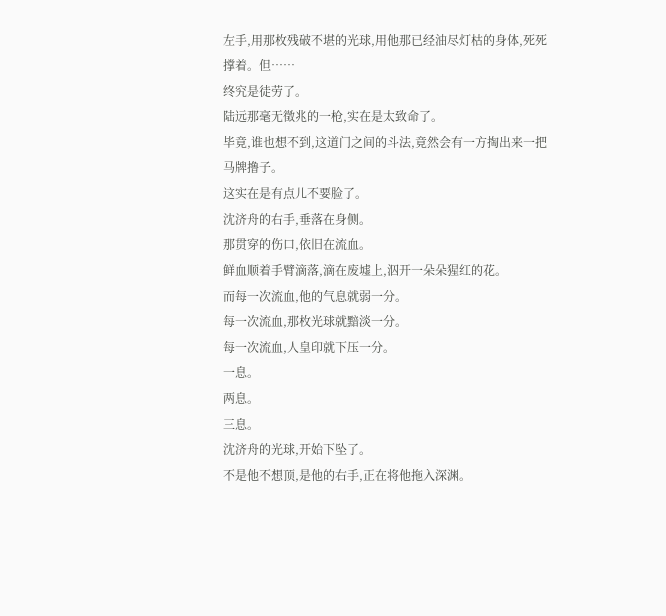左手,用那枚残破不堪的光球,用他那已经油尽灯枯的身体,死死撑着。但……
终究是徒劳了。
陆远那毫无徵兆的一枪,实在是太致命了。
毕竟,谁也想不到,这道门之间的斗法,竟然会有一方掏出来一把马牌撸子。
这实在是有点儿不要脸了。
沈济舟的右手,垂落在身侧。
那贯穿的伤口,依旧在流血。
鲜血顺着手臂滴落,滴在废墟上,泅开一朵朵猩红的花。
而每一次流血,他的气息就弱一分。
每一次流血,那枚光球就黯淡一分。
每一次流血,人皇印就下压一分。
一息。
两息。
三息。
沈济舟的光球,开始下坠了。
不是他不想顶,是他的右手,正在将他拖入深渊。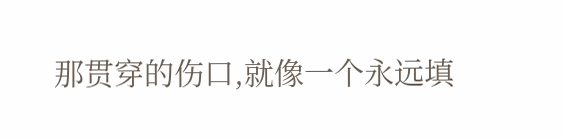那贯穿的伤口,就像一个永远填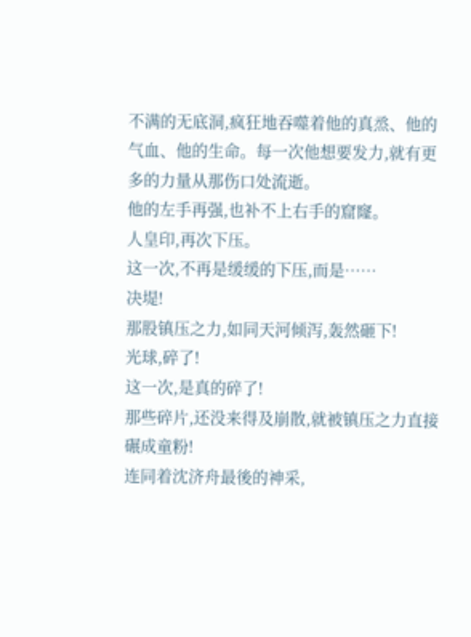不满的无底洞,疯狂地吞噬着他的真烝、他的气血、他的生命。每一次他想要发力,就有更多的力量从那伤口处流逝。
他的左手再强,也补不上右手的窟窿。
人皇印,再次下压。
这一次,不再是缓缓的下压,而是……
决堤!
那股镇压之力,如同天河倾泻,轰然砸下!
光球,碎了!
这一次,是真的碎了!
那些碎片,还没来得及崩散,就被镇压之力直接碾成童粉!
连同着沈济舟最後的神采,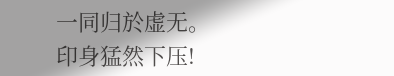一同归於虚无。
印身猛然下压!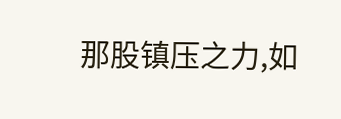那股镇压之力,如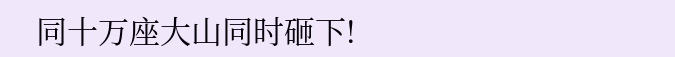同十万座大山同时砸下!